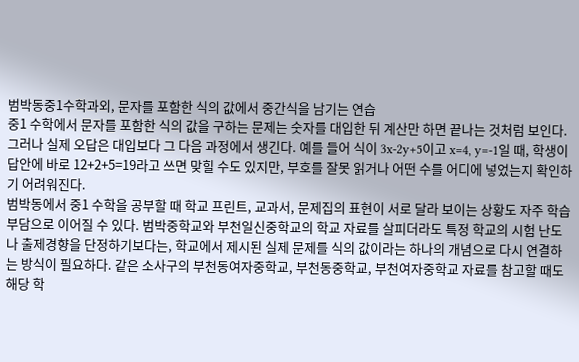범박동중1수학과외, 문자를 포함한 식의 값에서 중간식을 남기는 연습
중1 수학에서 문자를 포함한 식의 값을 구하는 문제는 숫자를 대입한 뒤 계산만 하면 끝나는 것처럼 보인다. 그러나 실제 오답은 대입보다 그 다음 과정에서 생긴다. 예를 들어 식이 3x-2y+5이고 x=4, y=-1일 때, 학생이 답안에 바로 12+2+5=19라고 쓰면 맞힐 수도 있지만, 부호를 잘못 읽거나 어떤 수를 어디에 넣었는지 확인하기 어려워진다.
범박동에서 중1 수학을 공부할 때 학교 프린트, 교과서, 문제집의 표현이 서로 달라 보이는 상황도 자주 학습 부담으로 이어질 수 있다. 범박중학교와 부천일신중학교의 학교 자료를 살피더라도 특정 학교의 시험 난도나 출제경향을 단정하기보다는, 학교에서 제시된 실제 문제를 식의 값이라는 하나의 개념으로 다시 연결하는 방식이 필요하다. 같은 소사구의 부천동여자중학교, 부천동중학교, 부천여자중학교 자료를 참고할 때도 해당 학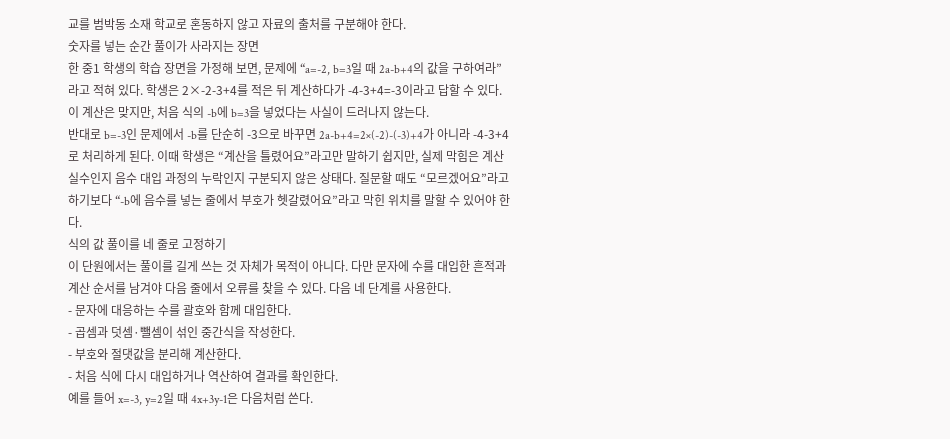교를 범박동 소재 학교로 혼동하지 않고 자료의 출처를 구분해야 한다.
숫자를 넣는 순간 풀이가 사라지는 장면
한 중1 학생의 학습 장면을 가정해 보면, 문제에 “a=-2, b=3일 때 2a-b+4의 값을 구하여라”라고 적혀 있다. 학생은 2×-2-3+4를 적은 뒤 계산하다가 -4-3+4=-3이라고 답할 수 있다. 이 계산은 맞지만, 처음 식의 -b에 b=3을 넣었다는 사실이 드러나지 않는다.
반대로 b=-3인 문제에서 -b를 단순히 -3으로 바꾸면 2a-b+4=2×(-2)-(-3)+4가 아니라 -4-3+4로 처리하게 된다. 이때 학생은 “계산을 틀렸어요”라고만 말하기 쉽지만, 실제 막힘은 계산 실수인지 음수 대입 과정의 누락인지 구분되지 않은 상태다. 질문할 때도 “모르겠어요”라고 하기보다 “-b에 음수를 넣는 줄에서 부호가 헷갈렸어요”라고 막힌 위치를 말할 수 있어야 한다.
식의 값 풀이를 네 줄로 고정하기
이 단원에서는 풀이를 길게 쓰는 것 자체가 목적이 아니다. 다만 문자에 수를 대입한 흔적과 계산 순서를 남겨야 다음 줄에서 오류를 찾을 수 있다. 다음 네 단계를 사용한다.
- 문자에 대응하는 수를 괄호와 함께 대입한다.
- 곱셈과 덧셈·뺄셈이 섞인 중간식을 작성한다.
- 부호와 절댓값을 분리해 계산한다.
- 처음 식에 다시 대입하거나 역산하여 결과를 확인한다.
예를 들어 x=-3, y=2일 때 4x+3y-1은 다음처럼 쓴다.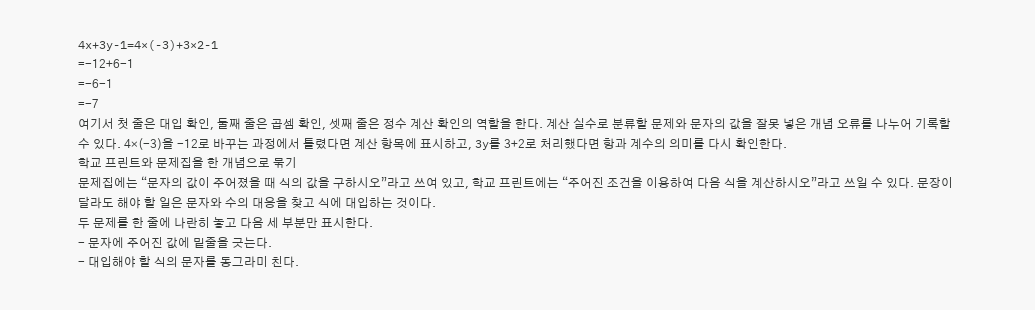4x+3y-1=4×(-3)+3×2-1
=-12+6-1
=-6-1
=-7
여기서 첫 줄은 대입 확인, 둘째 줄은 곱셈 확인, 셋째 줄은 정수 계산 확인의 역할을 한다. 계산 실수로 분류할 문제와 문자의 값을 잘못 넣은 개념 오류를 나누어 기록할 수 있다. 4×(-3)을 -12로 바꾸는 과정에서 틀렸다면 계산 항목에 표시하고, 3y를 3+2로 처리했다면 항과 계수의 의미를 다시 확인한다.
학교 프린트와 문제집을 한 개념으로 묶기
문제집에는 “문자의 값이 주어졌을 때 식의 값을 구하시오”라고 쓰여 있고, 학교 프린트에는 “주어진 조건을 이용하여 다음 식을 계산하시오”라고 쓰일 수 있다. 문장이 달라도 해야 할 일은 문자와 수의 대응을 찾고 식에 대입하는 것이다.
두 문제를 한 줄에 나란히 놓고 다음 세 부분만 표시한다.
- 문자에 주어진 값에 밑줄을 긋는다.
- 대입해야 할 식의 문자를 동그라미 친다.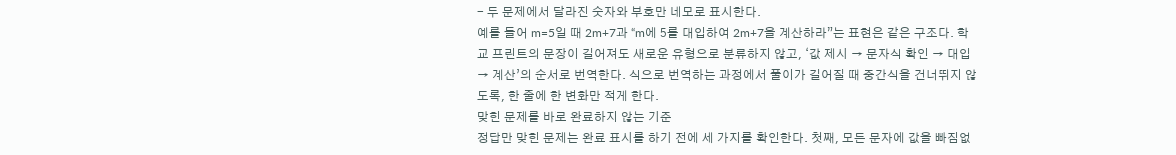- 두 문제에서 달라진 숫자와 부호만 네모로 표시한다.
예를 들어 m=5일 때 2m+7과 “m에 5를 대입하여 2m+7을 계산하라”는 표현은 같은 구조다. 학교 프린트의 문장이 길어져도 새로운 유형으로 분류하지 않고, ‘값 제시 → 문자식 확인 → 대입 → 계산’의 순서로 번역한다. 식으로 번역하는 과정에서 풀이가 길어질 때 중간식을 건너뛰지 않도록, 한 줄에 한 변화만 적게 한다.
맞힌 문제를 바로 완료하지 않는 기준
정답만 맞힌 문제는 완료 표시를 하기 전에 세 가지를 확인한다. 첫째, 모든 문자에 값을 빠짐없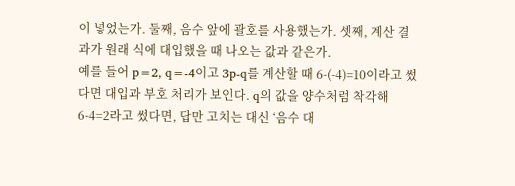이 넣었는가. 둘째, 음수 앞에 괄호를 사용했는가. 셋째, 계산 결과가 원래 식에 대입했을 때 나오는 값과 같은가.
예를 들어 p=2, q=-4이고 3p-q를 계산할 때 6-(-4)=10이라고 썼다면 대입과 부호 처리가 보인다. q의 값을 양수처럼 착각해 6-4=2라고 썼다면, 답만 고치는 대신 ‘음수 대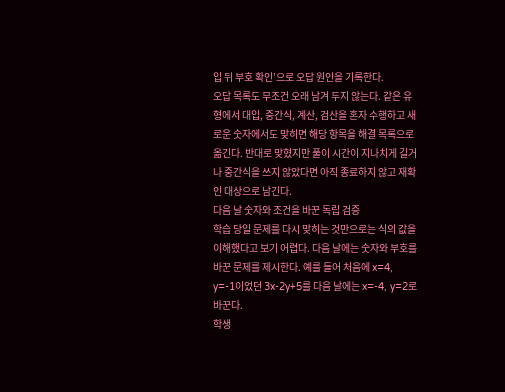입 뒤 부호 확인’으로 오답 원인을 기록한다.
오답 목록도 무조건 오래 남겨 두지 않는다. 같은 유형에서 대입, 중간식, 계산, 검산을 혼자 수행하고 새로운 숫자에서도 맞히면 해당 항목을 해결 목록으로 옮긴다. 반대로 맞혔지만 풀이 시간이 지나치게 길거나 중간식을 쓰지 않았다면 아직 종료하지 않고 재확인 대상으로 남긴다.
다음 날 숫자와 조건을 바꾼 독립 검증
학습 당일 문제를 다시 맞히는 것만으로는 식의 값을 이해했다고 보기 어렵다. 다음 날에는 숫자와 부호를 바꾼 문제를 제시한다. 예를 들어 처음에 x=4, y=-1이었던 3x-2y+5를 다음 날에는 x=-4, y=2로 바꾼다.
학생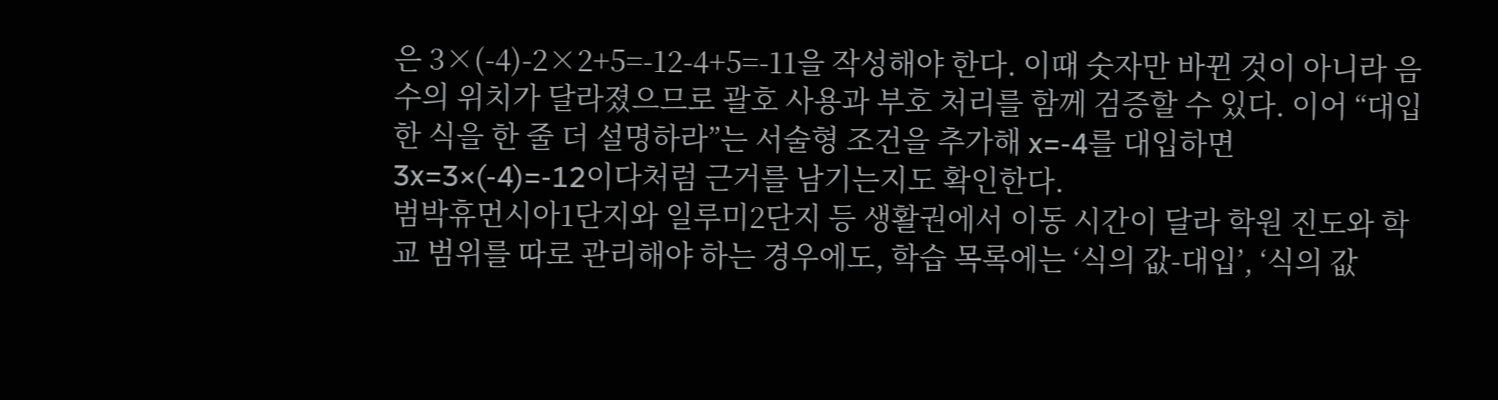은 3×(-4)-2×2+5=-12-4+5=-11을 작성해야 한다. 이때 숫자만 바뀐 것이 아니라 음수의 위치가 달라졌으므로 괄호 사용과 부호 처리를 함께 검증할 수 있다. 이어 “대입한 식을 한 줄 더 설명하라”는 서술형 조건을 추가해 x=-4를 대입하면 3x=3×(-4)=-12이다처럼 근거를 남기는지도 확인한다.
범박휴먼시아1단지와 일루미2단지 등 생활권에서 이동 시간이 달라 학원 진도와 학교 범위를 따로 관리해야 하는 경우에도, 학습 목록에는 ‘식의 값-대입’, ‘식의 값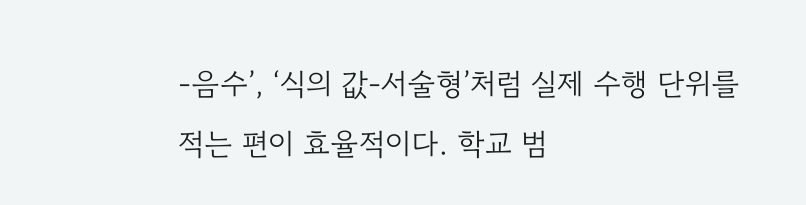-음수’, ‘식의 값-서술형’처럼 실제 수행 단위를 적는 편이 효율적이다. 학교 범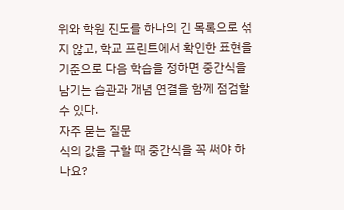위와 학원 진도를 하나의 긴 목록으로 섞지 않고, 학교 프린트에서 확인한 표현을 기준으로 다음 학습을 정하면 중간식을 남기는 습관과 개념 연결을 함께 점검할 수 있다.
자주 묻는 질문
식의 값을 구할 때 중간식을 꼭 써야 하나요?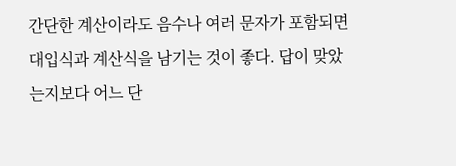간단한 계산이라도 음수나 여러 문자가 포함되면 대입식과 계산식을 남기는 것이 좋다. 답이 맞았는지보다 어느 단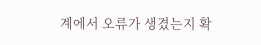계에서 오류가 생겼는지 확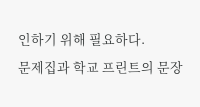인하기 위해 필요하다.
문제집과 학교 프린트의 문장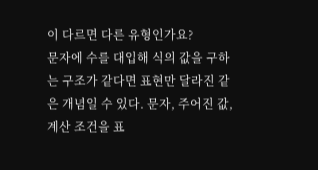이 다르면 다른 유형인가요?
문자에 수를 대입해 식의 값을 구하는 구조가 같다면 표현만 달라진 같은 개념일 수 있다. 문자, 주어진 값, 계산 조건을 표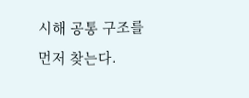시해 공통 구조를 먼저 찾는다.